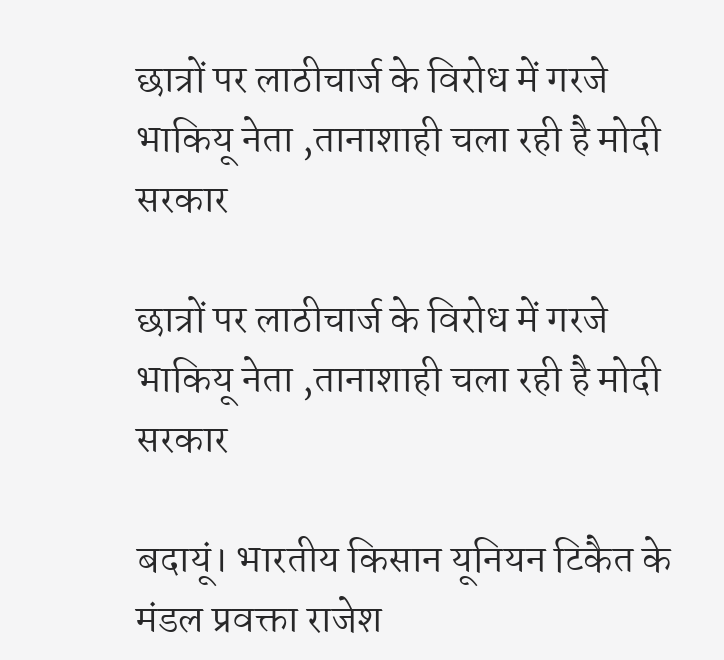छात्रों पर लाठीचार्ज के विरोध में गरजे भाकियू नेता ,तानाशाही चला रही है मोदी सरकार

छात्रों पर लाठीचार्ज के विरोध में गरजे भाकियू नेता ,तानाशाही चला रही है मोदी सरकार

बदायूं। भारतीय किसान यूनियन टिकैत के मंडल प्रवक्ता राजेश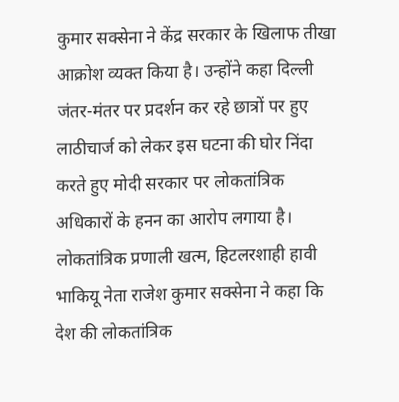कुमार सक्सेना ने केंद्र सरकार के खिलाफ तीखा आक्रोश व्यक्त किया है। उन्होंने कहा दिल्ली जंतर-मंतर पर प्रदर्शन कर रहे छात्रों पर हुए लाठीचार्ज को लेकर इस घटना की घोर निंदा करते हुए मोदी सरकार पर लोकतांत्रिक अधिकारों के हनन का आरोप लगाया है।
लोकतांत्रिक प्रणाली खत्म, हिटलरशाही हावी
भाकियू नेता राजेश कुमार सक्सेना ने कहा कि देश की लोकतांत्रिक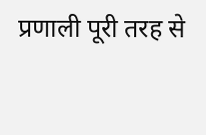प्रणाली पूरी तरह से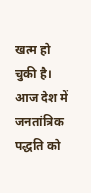खत्म हो चुकी है। आज देश में जनतांत्रिक पद्धति को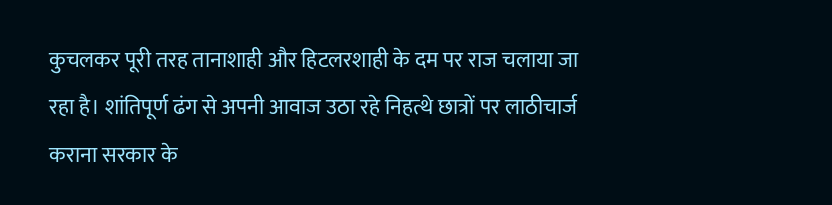कुचलकर पूरी तरह तानाशाही और हिटलरशाही के दम पर राज चलाया जा रहा है। शांतिपूर्ण ढंग से अपनी आवाज उठा रहे निहत्थे छात्रों पर लाठीचार्ज कराना सरकार के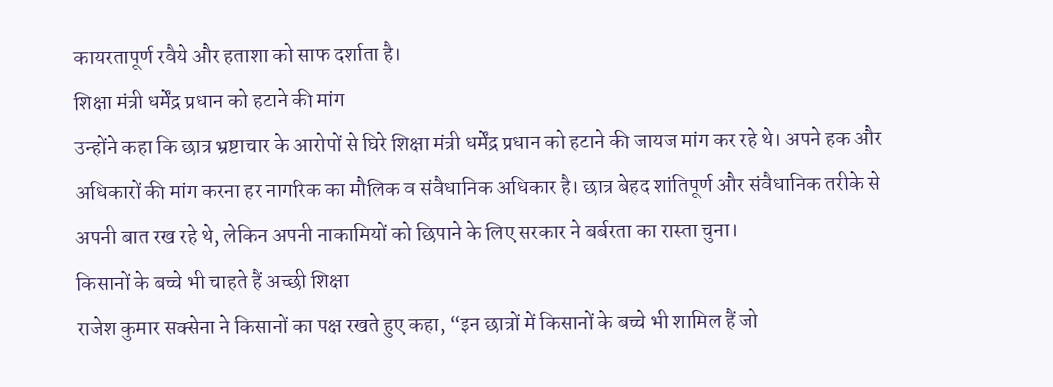कायरतापूर्ण रवैये और हताशा को साफ दर्शाता है।
शिक्षा मंत्री धर्मेंद्र प्रधान को हटाने की मांग
उन्होंने कहा कि छात्र भ्रष्टाचार के आरोपों से घिरे शिक्षा मंत्री धर्मेंद्र प्रधान को हटाने की जायज मांग कर रहे थे। अपने हक और अधिकारों की मांग करना हर नागरिक का मौलिक व संवैधानिक अधिकार है। छात्र बेहद शांतिपूर्ण और संवैधानिक तरीके से अपनी बात रख रहे थे, लेकिन अपनी नाकामियों को छिपाने के लिए सरकार ने बर्बरता का रास्ता चुना।
किसानों के बच्चे भी चाहते हैं अच्छी शिक्षा
राजेश कुमार सक्सेना ने किसानों का पक्ष रखते हुए कहा, “इन छात्रों में किसानों के बच्चे भी शामिल हैं जो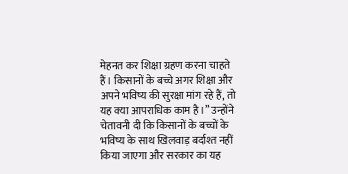मेहनत कर शिक्षा ग्रहण करना चाहते हैं। किसानों के बच्चे अगर शिक्षा और अपने भविष्य की सुरक्षा मांग रहे हैं, तो यह क्या आपराधिक काम है।” उन्होंने चेतावनी दी कि किसानों के बच्चों के भविष्य के साथ खिलवाड़ बर्दाश्त नहीं किया जाएगा और सरकार का यह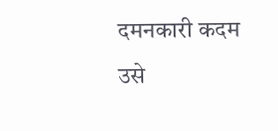दमनकारी कदम उसे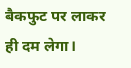बैकफुट पर लाकर ही दम लेगा।